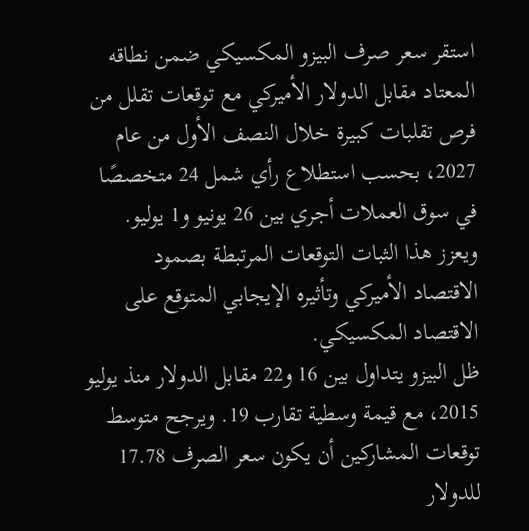استقر سعر صرف البيزو المكسيكي ضمن نطاقه المعتاد مقابل الدولار الأميركي مع توقعات تقلل من فرص تقلبات كبيرة خلال النصف الأول من عام 2027، بحسب استطلاع رأي شمل 24 متخصصًا في سوق العملات أجري بين 26 يونيو و1 يوليو. ويعزز هذا الثبات التوقعات المرتبطة بصمود الاقتصاد الأميركي وتأثيره الإيجابي المتوقع على الاقتصاد المكسيكي.
ظل البيزو يتداول بين 16 و22 مقابل الدولار منذ يوليو 2015، مع قيمة وسطية تقارب 19. ويرجح متوسط توقعات المشاركين أن يكون سعر الصرف 17.78 للدولار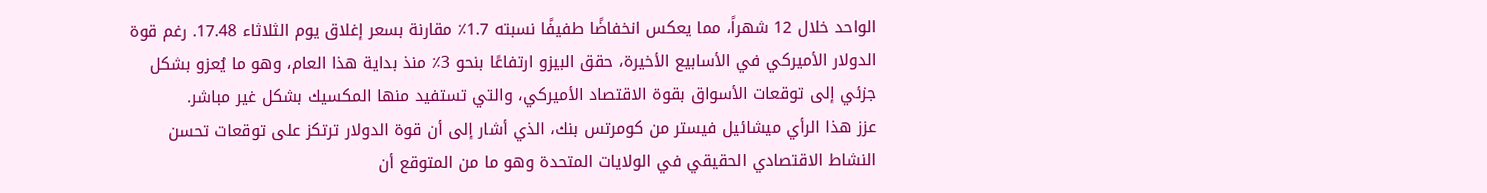الواحد خلال 12 شهراً، مما يعكس انخفاضًا طفيفًا نسبته 1.7٪ مقارنة بسعر إغلاق يوم الثلاثاء 17.48. رغم قوة الدولار الأميركي في الأسابيع الأخيرة، حقق البيزو ارتفاعًا بنحو 3٪ منذ بداية هذا العام، وهو ما يُعزو بشكل جزئي إلى توقعات الأسواق بقوة الاقتصاد الأميركي، والتي تستفيد منها المكسيك بشكل غير مباشر.
عزز هذا الرأي ميشائيل فيستر من كومرتس بنك، الذي أشار إلى أن قوة الدولار ترتكز على توقعات تحسن النشاط الاقتصادي الحقيقي في الولايات المتحدة وهو ما من المتوقع أن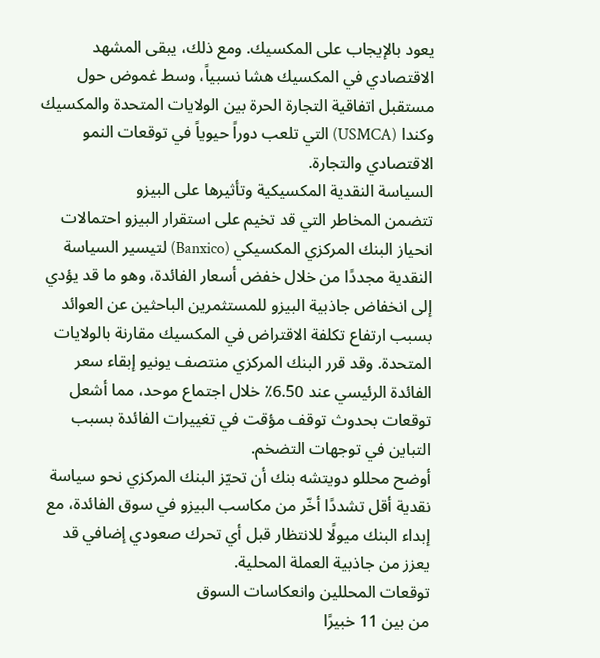يعود بالإيجاب على المكسيك. ومع ذلك، يبقى المشهد الاقتصادي في المكسيك هشا نسبياً، وسط غموض حول مستقبل اتفاقية التجارة الحرة بين الولايات المتحدة والمكسيك وكندا (USMCA) التي تلعب دوراً حيوياً في توقعات النمو الاقتصادي والتجارة.
السياسة النقدية المكسيكية وتأثيرها على البيزو
تتضمن المخاطر التي قد تخيم على استقرار البيزو احتمالات انحياز البنك المركزي المكسيكي (Banxico) لتيسير السياسة النقدية مجددًا من خلال خفض أسعار الفائدة، وهو ما قد يؤدي إلى انخفاض جاذبية البيزو للمستثمرين الباحثين عن العوائد بسبب ارتفاع تكلفة الاقتراض في المكسيك مقارنة بالولايات المتحدة. وقد قرر البنك المركزي منتصف يونيو إبقاء سعر الفائدة الرئيسي عند 6.50٪ خلال اجتماع موحد، مما أشعل توقعات بحدوث توقف مؤقت في تغييرات الفائدة بسبب التباين في توجهات التضخم.
أوضح محللو دويتشه بنك أن تحيّز البنك المركزي نحو سياسة نقدية أقل تشددًا أخّر من مكاسب البيزو في سوق الفائدة، مع إبداء البنك ميولًا للانتظار قبل أي تحرك صعودي إضافي قد يعزز من جاذبية العملة المحلية.
توقعات المحللين وانعكاسات السوق
من بين 11 خبيرًا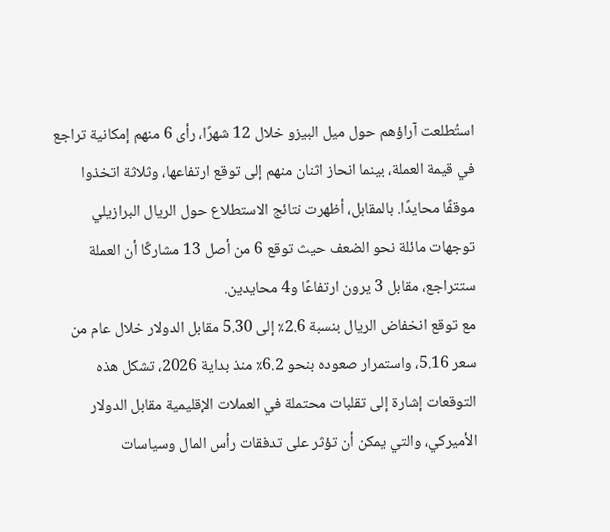استُطلعت آراؤهم حول ميل البيزو خلال 12 شهرًا، رأى 6 منهم إمكانية تراجع في قيمة العملة، بينما انحاز اثنان منهم إلى توقع ارتفاعها، وثلاثة اتخذوا موقفًا محايدًا. بالمقابل، أظهرت نتائج الاستطلاع حول الريال البرازيلي توجهات مائلة نحو الضعف حيث توقع 6 من أصل 13 مشاركًا أن العملة ستتراجع، مقابل 3 يرون ارتفاعًا و4 محايدين.
مع توقع انخفاض الريال بنسبة 2.6٪ إلى 5.30 مقابل الدولار خلال عام من سعر 5.16، واستمرار صعوده بنحو 6.2٪ منذ بداية 2026، تشكل هذه التوقعات إشارة إلى تقلبات محتملة في العملات الإقليمية مقابل الدولار الأميركي، والتي يمكن أن تؤثر على تدفقات رأس المال وسياسات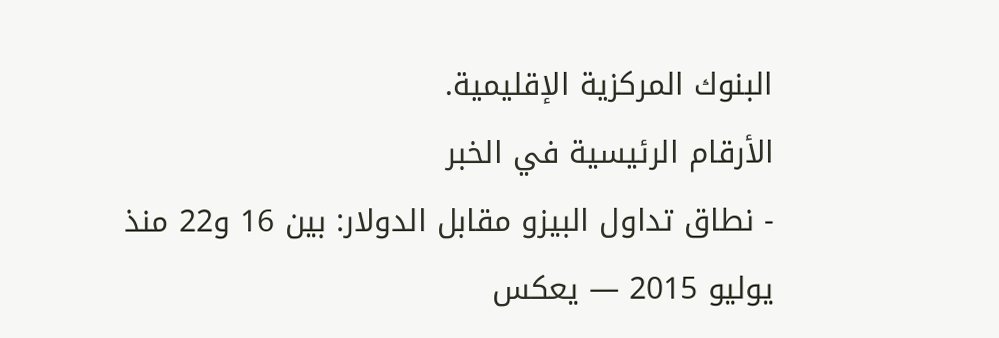البنوك المركزية الإقليمية.
الأرقام الرئيسية في الخبر
- نطاق تداول البيزو مقابل الدولار: بين 16 و22 منذ يوليو 2015 — يعكس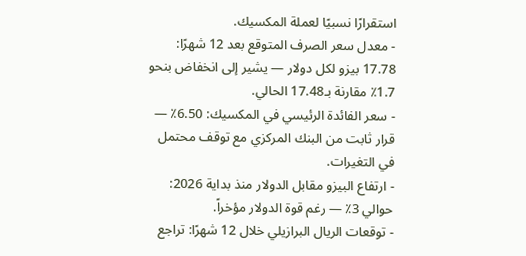استقرارًا نسبيًا لعملة المكسيك.
- معدل سعر الصرف المتوقع بعد 12 شهرًا: 17.78 بيزو لكل دولار — يشير إلى انخفاض بنحو 1.7٪ مقارنة بـ17.48 الحالي.
- سعر الفائدة الرئيسي في المكسيك: 6.50٪ — قرار ثابت من البنك المركزي مع توقف محتمل في التغيرات.
- ارتفاع البيزو مقابل الدولار منذ بداية 2026: حوالي 3٪ — رغم قوة الدولار مؤخراً.
- توقعات الريال البرازيلي خلال 12 شهرًا: تراجع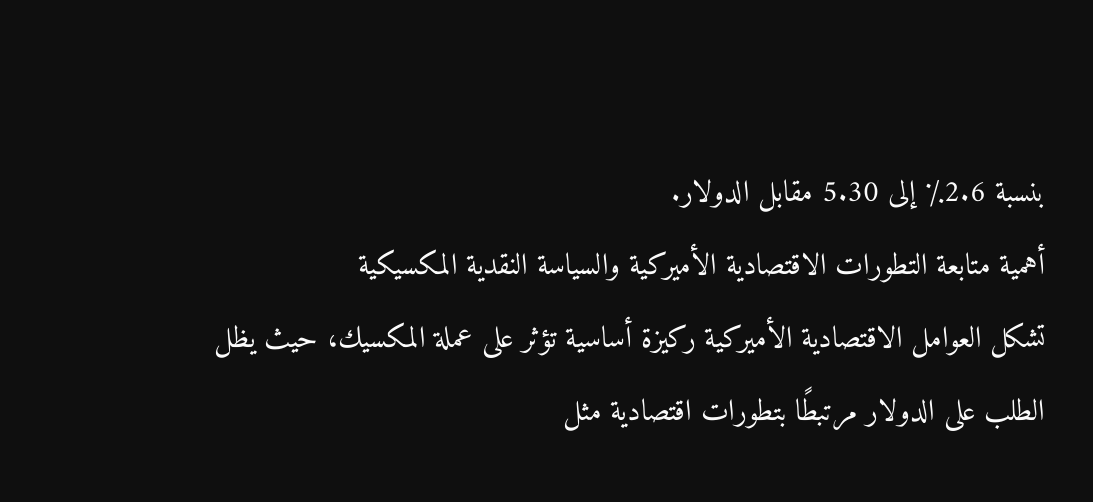بنسبة 2.6٪ إلى 5.30 مقابل الدولار.
أهمية متابعة التطورات الاقتصادية الأميركية والسياسة النقدية المكسيكية
تشكل العوامل الاقتصادية الأميركية ركيزة أساسية تؤثر على عملة المكسيك، حيث يظل الطلب على الدولار مرتبطًا بتطورات اقتصادية مثل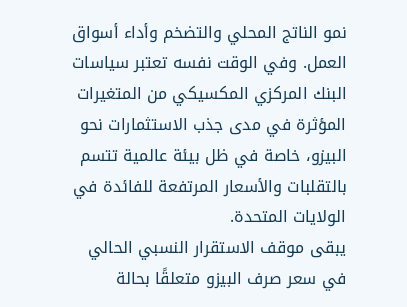نمو الناتج المحلي والتضخم وأداء أسواق العمل. وفي الوقت نفسه تعتبر سياسات البنك المركزي المكسيكي من المتغيرات المؤثرة في مدى جذب الاستثمارات نحو البيزو، خاصة في ظل بيئة عالمية تتسم بالتقلبات والأسعار المرتفعة للفائدة في الولايات المتحدة.
يبقى موقف الاستقرار النسبي الحالي في سعر صرف البيزو متعلقًا بحالة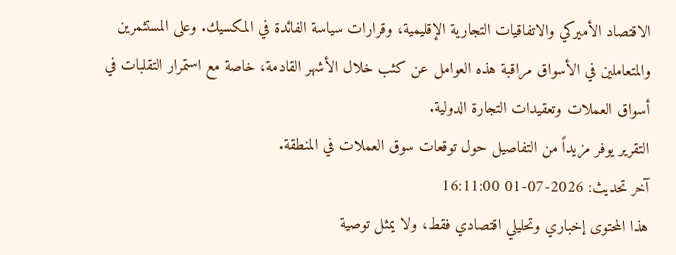الاقتصاد الأميركي والاتفاقيات التجارية الإقليمية، وقرارات سياسة الفائدة في المكسيك. وعلى المستثمرين والمتعاملين في الأسواق مراقبة هذه العوامل عن كثب خلال الأشهر القادمة، خاصة مع استمرار التقلبات في أسواق العملات وتعقيدات التجارة الدولية.
التقرير يوفر مزيداً من التفاصيل حول توقعات سوق العملات في المنطقة.
آخر تحديث: 2026-07-01 16:11:00
هذا المحتوى إخباري وتحليلي اقتصادي فقط، ولا يمثل توصية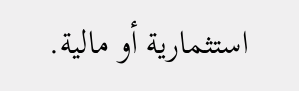استثمارية أو مالية.